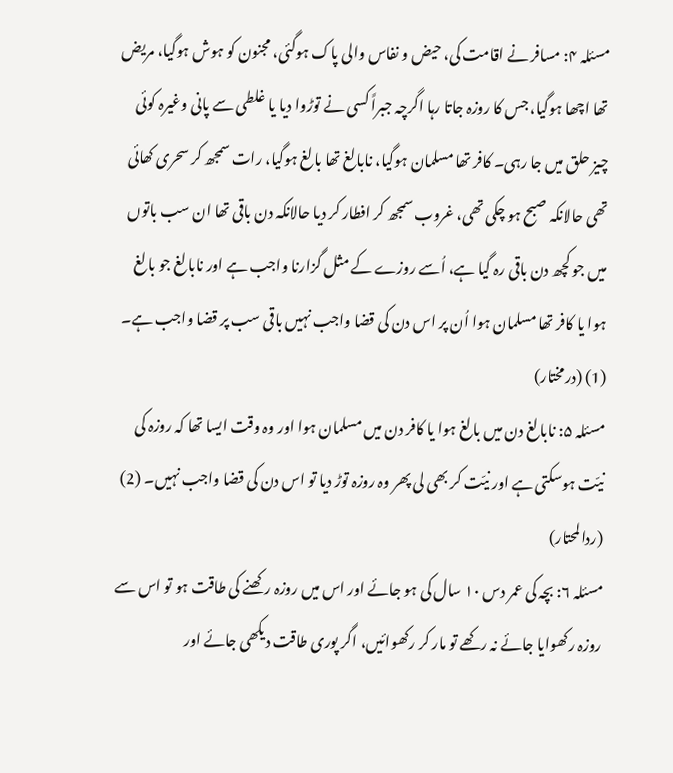مسئلہ ۴: مسافر نے اقامت کی، حیض و نفاس والی پاک ہوگئی، مجنون کو ہوش ہوگیا، مریض تھا اچھا ہوگیا، جس کا روزہ جاتا رہا اگرچہ جبراً کسی نے توڑوا دیا یا غلطی سے پانی وغیرہ کوئی چیز حلق میں جا رہی۔ کافر تھا مسلمان ہوگیا، نابالغ تھا بالغ ہوگیا، رات سمجھ کر سحری کھائی تھی حالانکہ صبح ہو چکی تھی، غروب سمجھ کر افطار کر دیا حالانکہ دن باقی تھا ان سب باتوں میں جو کچھ دن باقی رہ گیا ہے، اُسے روزے کے مثل گزارنا واجب ہے اور نابالغ جو بالغ ہوا یا کافر تھا مسلمان ہوا اُن پر اس دن کی قضا واجب نہیں باقی سب پر قضا واجب ہے۔ (1) (درمختار)
مسئلہ ۵: نابالغ دن میں بالغ ہوا یا کافر دن میں مسلمان ہوا اور وہ وقت ایسا تھا کہ روزہ کی نیّت ہوسکتی ہے اور نیّت کر بھی لی پھر وہ روزہ توڑ دیا تو اس دن کی قضا واجب نہیں۔ (2) (ردالمحتار)
مسئلہ ۶: بچہ کی عمر دس ۱۰ سال کی ہو جائے اور اس میں روزہ رکھنے کی طاقت ہو تو اس سے روزہ رکھوایا جائے نہ رکھے تو مار کر رکھوائیں، اگر پوری طاقت دیکھی جائے اور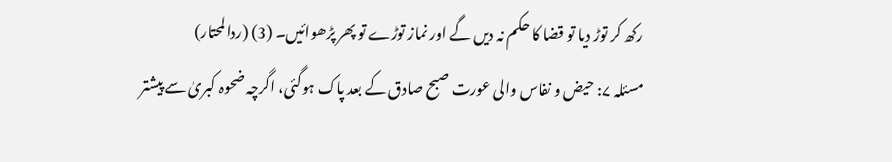رکھ کر توڑ دیا تو قضا کا حکم نہ دیں گے اور نماز توڑے تو پھر پڑھوائیں۔ (3) (ردالمحتار)
مسئلہ ۷: حیض و نفاس والی عورت صبح صادق کے بعد پاک ہوگئی، اگرچہ ضحوہ کبریٰ سے پیشتر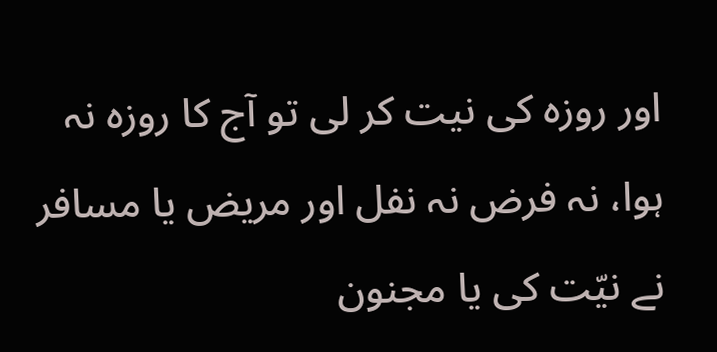اور روزہ کی نیت کر لی تو آج کا روزہ نہ ہوا، نہ فرض نہ نفل اور مریض یا مسافر نے نیّت کی یا مجنون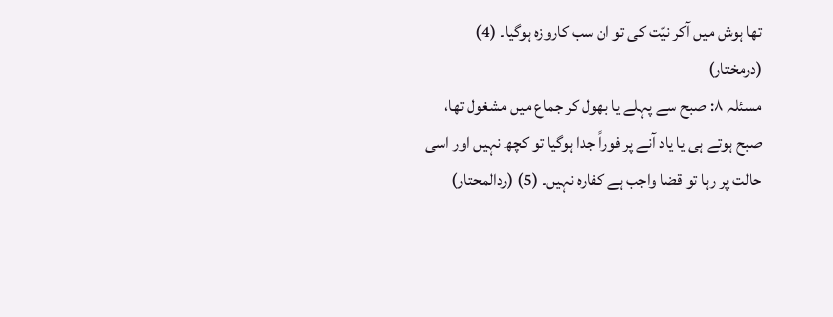تھا ہوش میں آکر نیّت کی تو ان سب کاروزہ ہوگیا۔ (4) (درمختار)
مسئلہ ۸: صبح سے پہلے یا بھول کر جماع میں مشغول تھا، صبح ہوتے ہی یا یاد آنے پر فوراً جدا ہوگیا تو کچھ نہیں اور اسی حالت پر رہا تو قضا واجب ہے کفارہ نہیں۔ (5) (ردالمحتار)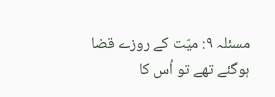مسئلہ ۹: میّت کے روزے قضا ہوگئے تھے تو اُس کا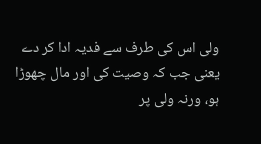ولی اس کی طرف سے فدیہ ادا کر دے یعنی جب کہ وصیت کی اور مال چھوڑا ہو، ورنہ ولی پر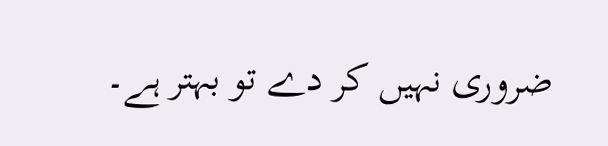ضروری نہیں کر دے تو بہتر ہے۔